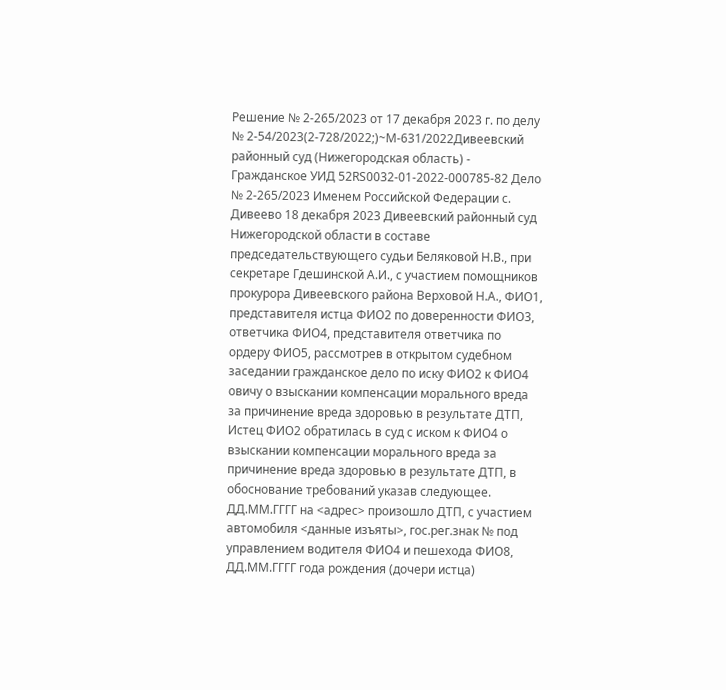Решение № 2-265/2023 от 17 декабря 2023 г. по делу № 2-54/2023(2-728/2022;)~М-631/2022Дивеевский районный суд (Нижегородская область) - Гражданское УИД 52RS0032-01-2022-000785-82 Дело № 2-265/2023 Именем Российской Федерации с. Дивеево 18 декабря 2023 Дивеевский районный суд Нижегородской области в составе председательствующего судьи Беляковой Н.В., при секретаре Гдешинской А.И., с участием помощников прокурора Дивеевского района Верховой Н.А., ФИО1, представителя истца ФИО2 по доверенности ФИО3, ответчика ФИО4, представителя ответчика по ордеру ФИО5, рассмотрев в открытом судебном заседании гражданское дело по иску ФИО2 к ФИО4 овичу о взыскании компенсации морального вреда за причинение вреда здоровью в результате ДТП, Истец ФИО2 обратилась в суд с иском к ФИО4 о взыскании компенсации морального вреда за причинение вреда здоровью в результате ДТП, в обоснование требований указав следующее. ДД.ММ.ГГГГ на <адрес> произошло ДТП, с участием автомобиля <данные изъяты>, гос.рег.знак № под управлением водителя ФИО4 и пешехода ФИО8, ДД.ММ.ГГГГ года рождения (дочери истца)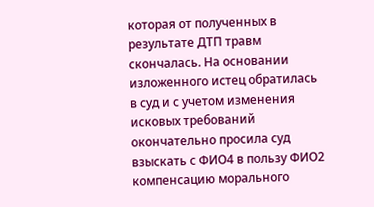которая от полученных в результате ДТП травм скончалась. На основании изложенного истец обратилась в суд и с учетом изменения исковых требований окончательно просила суд взыскать с ФИО4 в пользу ФИО2 компенсацию морального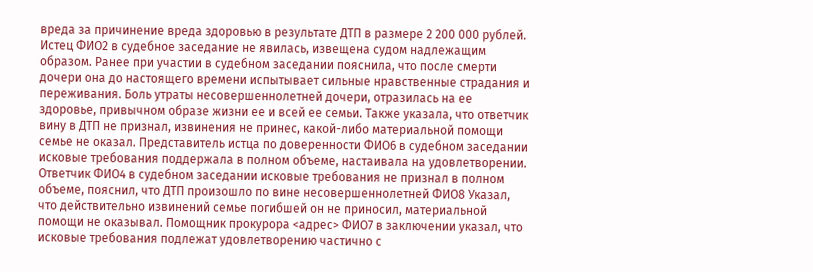вреда за причинение вреда здоровью в результате ДТП в размере 2 200 000 рублей. Истец ФИО2 в судебное заседание не явилась, извещена судом надлежащим образом. Ранее при участии в судебном заседании пояснила, что после смерти дочери она до настоящего времени испытывает сильные нравственные страдания и переживания. Боль утраты несовершеннолетней дочери, отразилась на ее здоровье, привычном образе жизни ее и всей ее семьи. Также указала, что ответчик вину в ДТП не признал, извинения не принес, какой-либо материальной помощи семье не оказал. Представитель истца по доверенности ФИО6 в судебном заседании исковые требования поддержала в полном объеме, настаивала на удовлетворении. Ответчик ФИО4 в судебном заседании исковые требования не признал в полном объеме, пояснил, что ДТП произошло по вине несовершеннолетней ФИО8 Указал, что действительно извинений семье погибшей он не приносил, материальной помощи не оказывал. Помощник прокурора <адрес> ФИО7 в заключении указал, что исковые требования подлежат удовлетворению частично с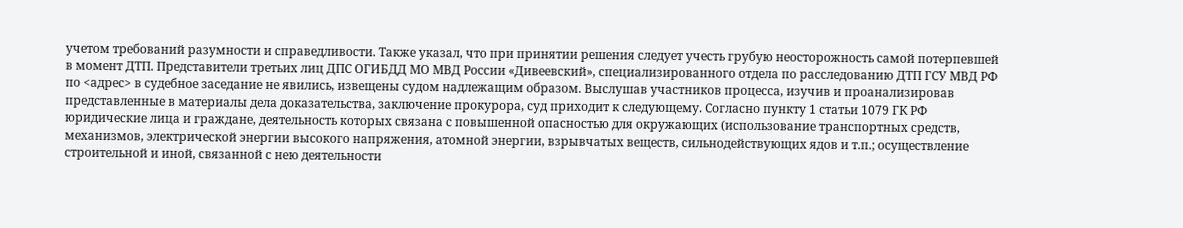учетом требований разумности и справедливости. Также указал, что при принятии решения следует учесть грубую неосторожность самой потерпевшей в момент ДТП. Представители третьих лиц ДПС ОГИБДД МО МВД России «Дивеевский», специализированного отдела по расследованию ДТП ГСУ МВД РФ по <адрес> в судебное заседание не явились, извещены судом надлежащим образом. Выслушав участников процесса, изучив и проанализировав представленные в материалы дела доказательства, заключение прокурора, суд приходит к следующему. Согласно пункту 1 статьи 1079 ГК РФ юридические лица и граждане, деятельность которых связана с повышенной опасностью для окружающих (использование транспортных средств, механизмов, электрической энергии высокого напряжения, атомной энергии, взрывчатых веществ, сильнодействующих ядов и т.п.; осуществление строительной и иной, связанной с нею деятельности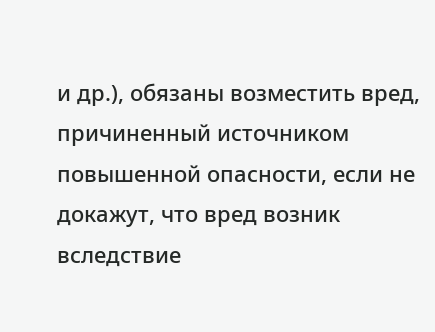и др.), обязаны возместить вред, причиненный источником повышенной опасности, если не докажут, что вред возник вследствие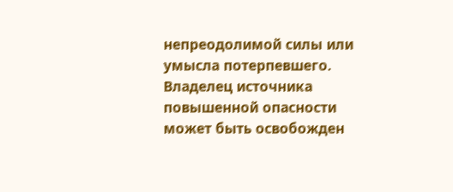непреодолимой силы или умысла потерпевшего. Владелец источника повышенной опасности может быть освобожден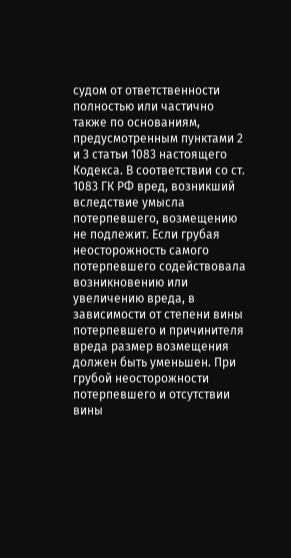судом от ответственности полностью или частично также по основаниям, предусмотренным пунктами 2 и 3 статьи 1083 настоящего Кодекса. В соответствии со ст. 1083 ГК РФ вред, возникший вследствие умысла потерпевшего, возмещению не подлежит. Если грубая неосторожность самого потерпевшего содействовала возникновению или увеличению вреда, в зависимости от степени вины потерпевшего и причинителя вреда размер возмещения должен быть уменьшен. При грубой неосторожности потерпевшего и отсутствии вины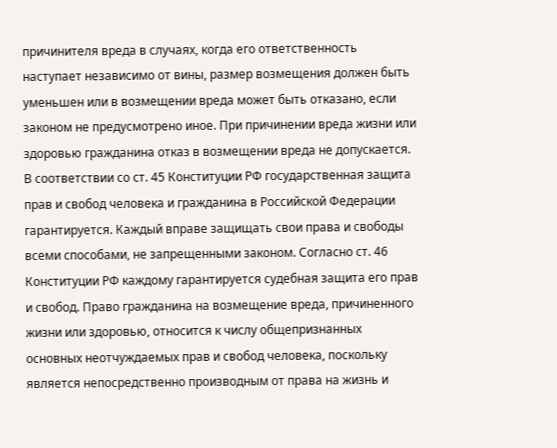причинителя вреда в случаях, когда его ответственность наступает независимо от вины, размер возмещения должен быть уменьшен или в возмещении вреда может быть отказано, если законом не предусмотрено иное. При причинении вреда жизни или здоровью гражданина отказ в возмещении вреда не допускается. В соответствии со ст. 45 Конституции РФ государственная защита прав и свобод человека и гражданина в Российской Федерации гарантируется. Каждый вправе защищать свои права и свободы всеми способами, не запрещенными законом. Согласно ст. 46 Конституции РФ каждому гарантируется судебная защита его прав и свобод. Право гражданина на возмещение вреда, причиненного жизни или здоровью, относится к числу общепризнанных основных неотчуждаемых прав и свобод человека, поскольку является непосредственно производным от права на жизнь и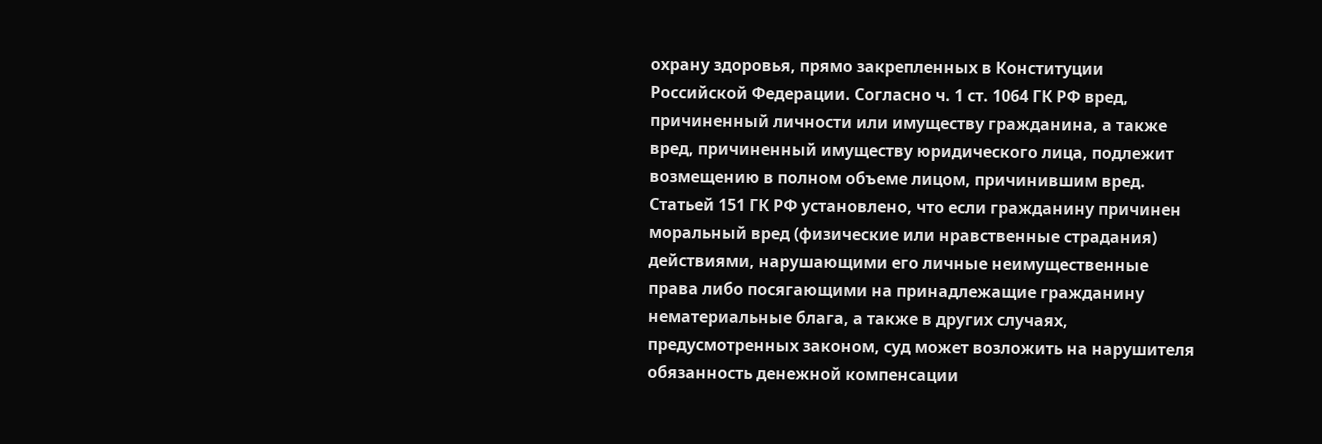охрану здоровья, прямо закрепленных в Конституции Российской Федерации. Согласно ч. 1 ст. 1064 ГК РФ вред, причиненный личности или имуществу гражданина, а также вред, причиненный имуществу юридического лица, подлежит возмещению в полном объеме лицом, причинившим вред. Статьей 151 ГК РФ установлено, что если гражданину причинен моральный вред (физические или нравственные страдания) действиями, нарушающими его личные неимущественные права либо посягающими на принадлежащие гражданину нематериальные блага, а также в других случаях, предусмотренных законом, суд может возложить на нарушителя обязанность денежной компенсации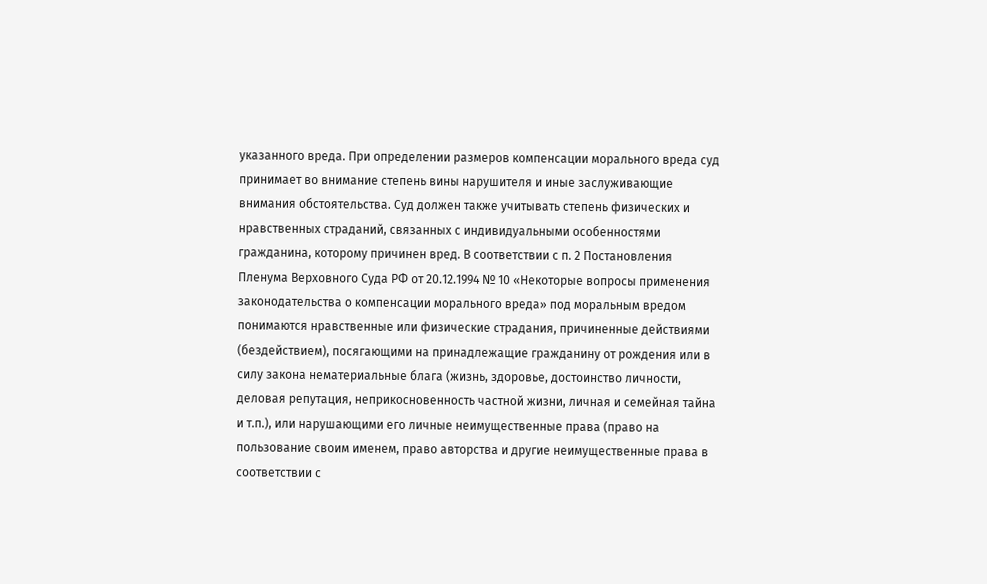указанного вреда. При определении размеров компенсации морального вреда суд принимает во внимание степень вины нарушителя и иные заслуживающие внимания обстоятельства. Суд должен также учитывать степень физических и нравственных страданий, связанных с индивидуальными особенностями гражданина, которому причинен вред. В соответствии с п. 2 Постановления Пленума Верховного Суда РФ от 20.12.1994 № 10 «Некоторые вопросы применения законодательства о компенсации морального вреда» под моральным вредом понимаются нравственные или физические страдания, причиненные действиями (бездействием), посягающими на принадлежащие гражданину от рождения или в силу закона нематериальные блага (жизнь, здоровье, достоинство личности, деловая репутация, неприкосновенность частной жизни, личная и семейная тайна и т.п.), или нарушающими его личные неимущественные права (право на пользование своим именем, право авторства и другие неимущественные права в соответствии с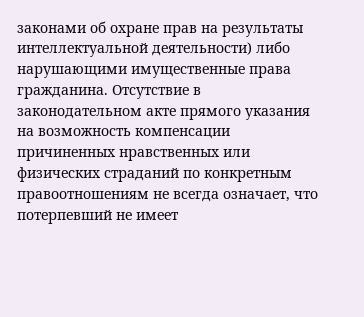законами об охране прав на результаты интеллектуальной деятельности) либо нарушающими имущественные права гражданина. Отсутствие в законодательном акте прямого указания на возможность компенсации причиненных нравственных или физических страданий по конкретным правоотношениям не всегда означает, что потерпевший не имеет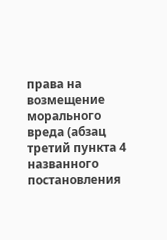права на возмещение морального вреда (абзац третий пункта 4 названного постановления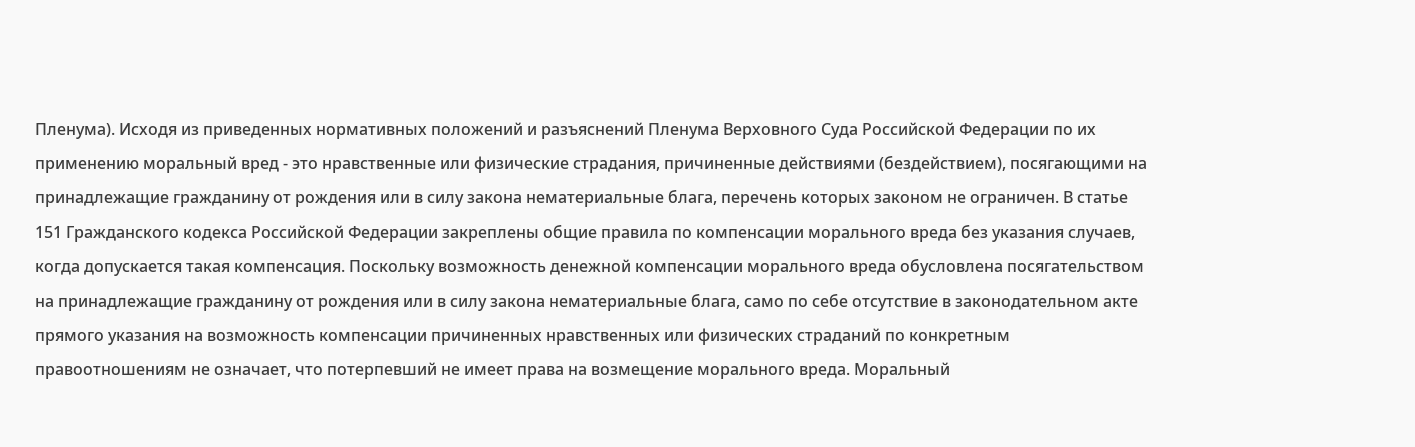Пленума). Исходя из приведенных нормативных положений и разъяснений Пленума Верховного Суда Российской Федерации по их применению моральный вред - это нравственные или физические страдания, причиненные действиями (бездействием), посягающими на принадлежащие гражданину от рождения или в силу закона нематериальные блага, перечень которых законом не ограничен. В статье 151 Гражданского кодекса Российской Федерации закреплены общие правила по компенсации морального вреда без указания случаев, когда допускается такая компенсация. Поскольку возможность денежной компенсации морального вреда обусловлена посягательством на принадлежащие гражданину от рождения или в силу закона нематериальные блага, само по себе отсутствие в законодательном акте прямого указания на возможность компенсации причиненных нравственных или физических страданий по конкретным правоотношениям не означает, что потерпевший не имеет права на возмещение морального вреда. Моральный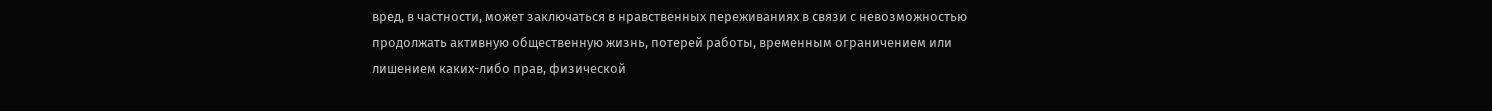вред, в частности, может заключаться в нравственных переживаниях в связи с невозможностью продолжать активную общественную жизнь, потерей работы, временным ограничением или лишением каких-либо прав, физической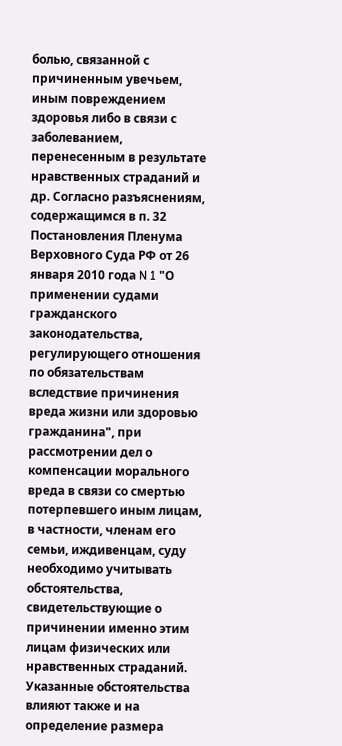болью, связанной с причиненным увечьем, иным повреждением здоровья либо в связи с заболеванием, перенесенным в результате нравственных страданий и др. Согласно разъяснениям, содержащимся в п. 32 Постановления Пленума Верховного Суда РФ от 26 января 2010 года N 1 "О применении судами гражданского законодательства, регулирующего отношения по обязательствам вследствие причинения вреда жизни или здоровью гражданина", при рассмотрении дел о компенсации морального вреда в связи со смертью потерпевшего иным лицам, в частности, членам его семьи, иждивенцам, суду необходимо учитывать обстоятельства, свидетельствующие о причинении именно этим лицам физических или нравственных страданий. Указанные обстоятельства влияют также и на определение размера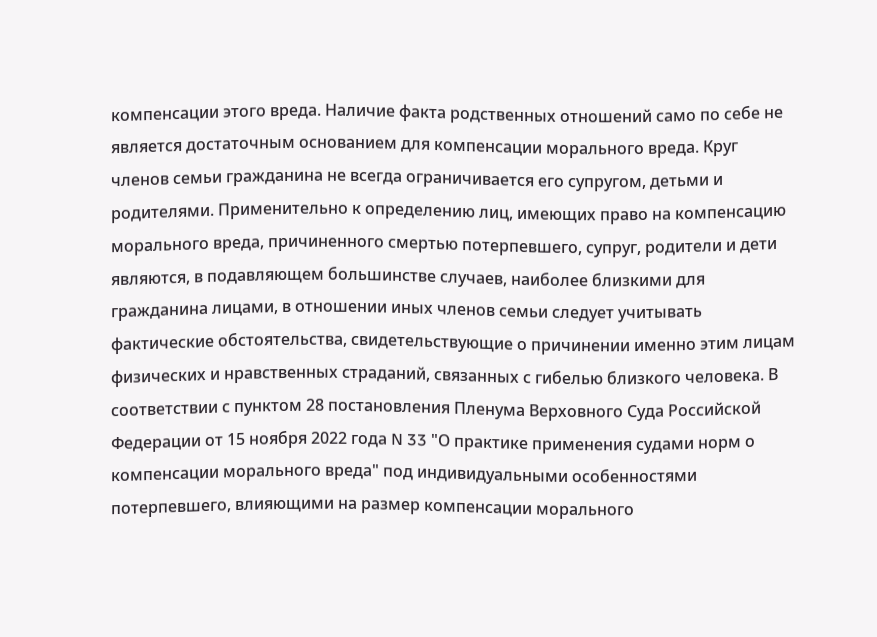компенсации этого вреда. Наличие факта родственных отношений само по себе не является достаточным основанием для компенсации морального вреда. Круг членов семьи гражданина не всегда ограничивается его супругом, детьми и родителями. Применительно к определению лиц, имеющих право на компенсацию морального вреда, причиненного смертью потерпевшего, супруг, родители и дети являются, в подавляющем большинстве случаев, наиболее близкими для гражданина лицами, в отношении иных членов семьи следует учитывать фактические обстоятельства, свидетельствующие о причинении именно этим лицам физических и нравственных страданий, связанных с гибелью близкого человека. В соответствии с пунктом 28 постановления Пленума Верховного Суда Российской Федерации от 15 ноября 2022 года N 33 "О практике применения судами норм о компенсации морального вреда" под индивидуальными особенностями потерпевшего, влияющими на размер компенсации морального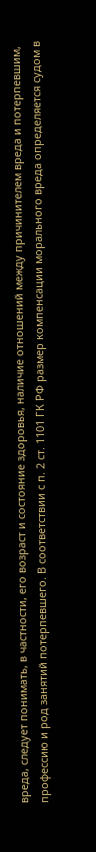вреда, следует понимать, в частности, его возраст и состояние здоровья, наличие отношений между причинителем вреда и потерпевшим, профессию и род занятий потерпевшего. В соответствии с п. 2 ст. 1101 ГК РФ размер компенсации морального вреда определяется судом в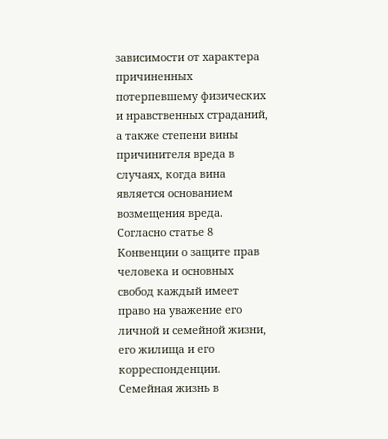зависимости от характера причиненных потерпевшему физических и нравственных страданий, а также степени вины причинителя вреда в случаях, когда вина является основанием возмещения вреда. Согласно статье 8 Конвенции о защите прав человека и основных свобод каждый имеет право на уважение его личной и семейной жизни, его жилища и его корреспонденции. Семейная жизнь в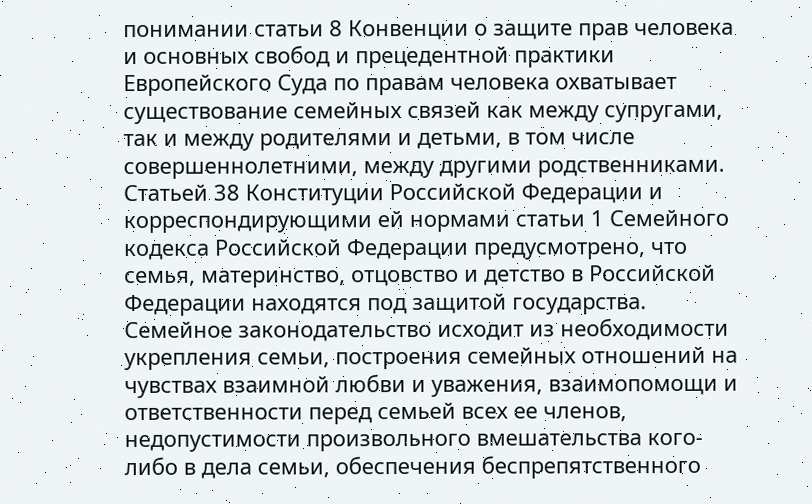понимании статьи 8 Конвенции о защите прав человека и основных свобод и прецедентной практики Европейского Суда по правам человека охватывает существование семейных связей как между супругами, так и между родителями и детьми, в том числе совершеннолетними, между другими родственниками. Статьей 38 Конституции Российской Федерации и корреспондирующими ей нормами статьи 1 Семейного кодекса Российской Федерации предусмотрено, что семья, материнство, отцовство и детство в Российской Федерации находятся под защитой государства. Семейное законодательство исходит из необходимости укрепления семьи, построения семейных отношений на чувствах взаимной любви и уважения, взаимопомощи и ответственности перед семьей всех ее членов, недопустимости произвольного вмешательства кого-либо в дела семьи, обеспечения беспрепятственного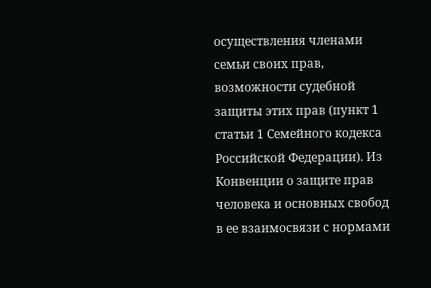осуществления членами семьи своих прав, возможности судебной защиты этих прав (пункт 1 статьи 1 Семейного кодекса Российской Федерации). Из Конвенции о защите прав человека и основных свобод в ее взаимосвязи с нормами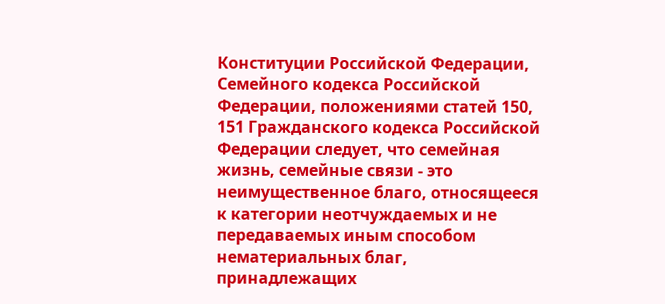Конституции Российской Федерации, Семейного кодекса Российской Федерации, положениями статей 150, 151 Гражданского кодекса Российской Федерации следует, что семейная жизнь, семейные связи - это неимущественное благо, относящееся к категории неотчуждаемых и не передаваемых иным способом нематериальных благ, принадлежащих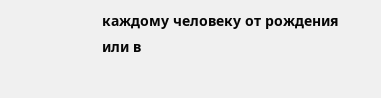каждому человеку от рождения или в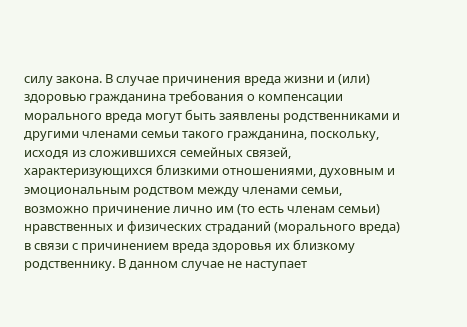силу закона. В случае причинения вреда жизни и (или) здоровью гражданина требования о компенсации морального вреда могут быть заявлены родственниками и другими членами семьи такого гражданина, поскольку, исходя из сложившихся семейных связей, характеризующихся близкими отношениями, духовным и эмоциональным родством между членами семьи, возможно причинение лично им (то есть членам семьи) нравственных и физических страданий (морального вреда) в связи с причинением вреда здоровья их близкому родственнику. В данном случае не наступает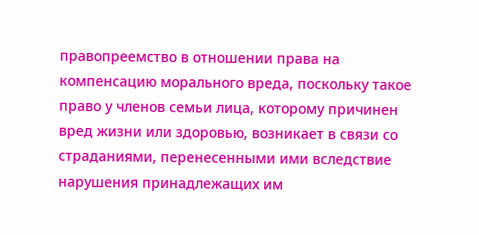правопреемство в отношении права на компенсацию морального вреда, поскольку такое право у членов семьи лица, которому причинен вред жизни или здоровью, возникает в связи со страданиями, перенесенными ими вследствие нарушения принадлежащих им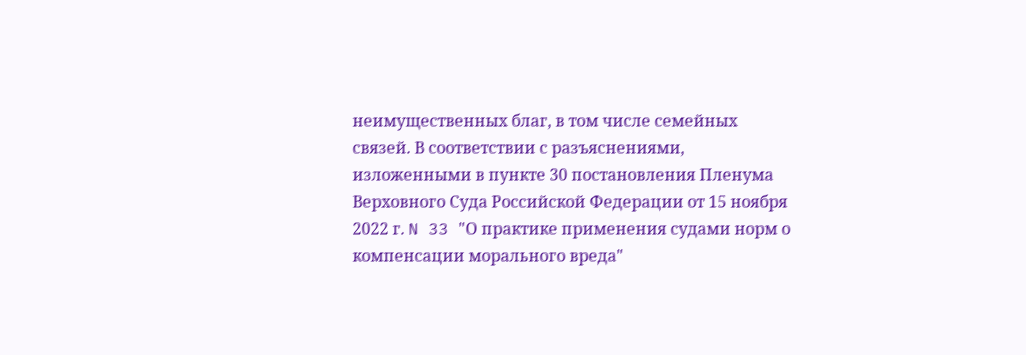неимущественных благ, в том числе семейных связей. В соответствии с разъяснениями, изложенными в пункте 30 постановления Пленума Верховного Суда Российской Федерации от 15 ноября 2022 г. N 33 "О практике применения судами норм о компенсации морального вреда"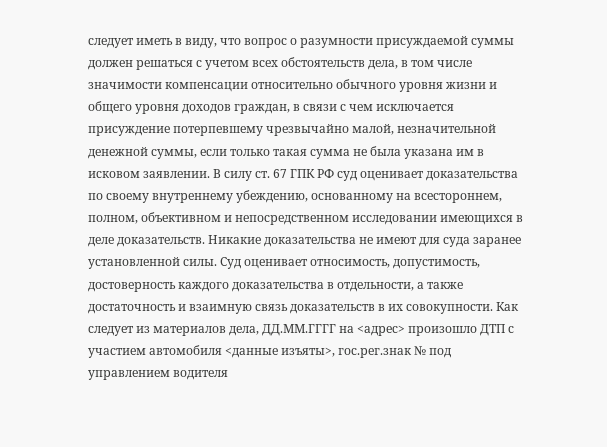следует иметь в виду, что вопрос о разумности присуждаемой суммы должен решаться с учетом всех обстоятельств дела, в том числе значимости компенсации относительно обычного уровня жизни и общего уровня доходов граждан, в связи с чем исключается присуждение потерпевшему чрезвычайно малой, незначительной денежной суммы, если только такая сумма не была указана им в исковом заявлении. В силу ст. 67 ГПК РФ суд оценивает доказательства по своему внутреннему убеждению, основанному на всестороннем, полном, объективном и непосредственном исследовании имеющихся в деле доказательств. Никакие доказательства не имеют для суда заранее установленной силы. Суд оценивает относимость, допустимость, достоверность каждого доказательства в отдельности, а также достаточность и взаимную связь доказательств в их совокупности. Как следует из материалов дела, ДД.ММ.ГГГГ на <адрес> произошло ДТП с участием автомобиля <данные изъяты>, гос.рег.знак № под управлением водителя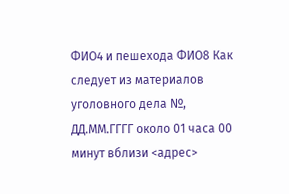ФИО4 и пешехода ФИО8 Как следует из материалов уголовного дела №, ДД.ММ.ГГГГ около 01 часа 00 минут вблизи <адрес>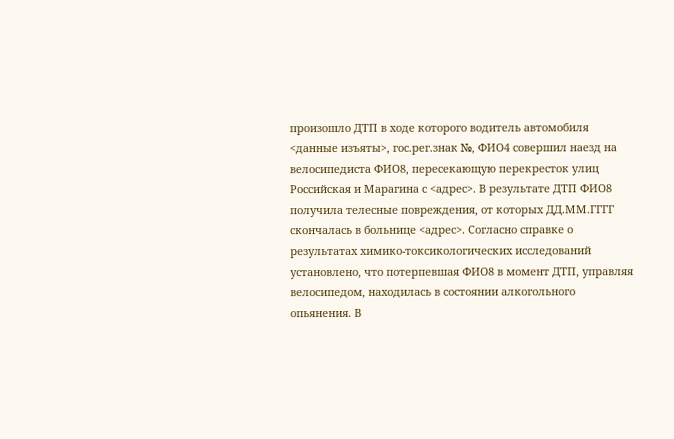произошло ДТП в ходе которого водитель автомобиля <данные изъяты>, гос.рег.знак №, ФИО4 совершил наезд на велосипедиста ФИО8, пересекающую перекресток улиц Российская и Марагина с <адрес>. В результате ДТП ФИО8 получила телесные повреждения, от которых ДД.ММ.ГГГГ скончалась в больнице <адрес>. Согласно справке о результатах химико-токсикологических исследований установлено, что потерпевшая ФИО8 в момент ДТП, управляя велосипедом, находилась в состоянии алкогольного опьянения. В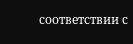соответствии с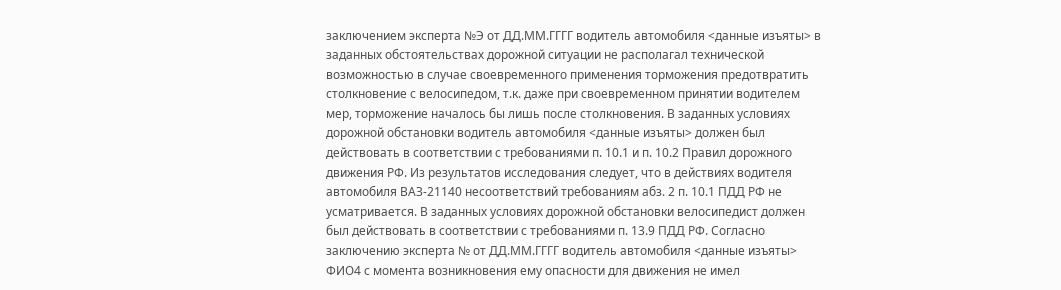заключением эксперта №Э от ДД.ММ.ГГГГ водитель автомобиля <данные изъяты> в заданных обстоятельствах дорожной ситуации не располагал технической возможностью в случае своевременного применения торможения предотвратить столкновение с велосипедом, т.к. даже при своевременном принятии водителем мер, торможение началось бы лишь после столкновения. В заданных условиях дорожной обстановки водитель автомобиля <данные изъяты> должен был действовать в соответствии с требованиями п. 10.1 и п. 10.2 Правил дорожного движения РФ. Из результатов исследования следует, что в действиях водителя автомобиля ВАЗ-21140 несоответствий требованиям абз. 2 п. 10.1 ПДД РФ не усматривается. В заданных условиях дорожной обстановки велосипедист должен был действовать в соответствии с требованиями п. 13.9 ПДД РФ. Согласно заключению эксперта № от ДД.ММ.ГГГГ водитель автомобиля <данные изъяты> ФИО4 с момента возникновения ему опасности для движения не имел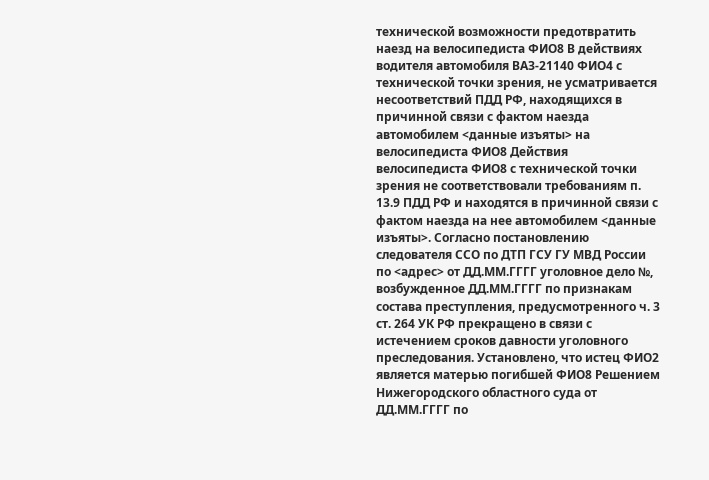технической возможности предотвратить наезд на велосипедиста ФИО8 В действиях водителя автомобиля ВАЗ-21140 ФИО4 с технической точки зрения, не усматривается несоответствий ПДД РФ, находящихся в причинной связи с фактом наезда автомобилем <данные изъяты> на велосипедиста ФИО8 Действия велосипедиста ФИО8 с технической точки зрения не соответствовали требованиям п. 13.9 ПДД РФ и находятся в причинной связи с фактом наезда на нее автомобилем <данные изъяты>. Согласно постановлению следователя ССО по ДТП ГСУ ГУ МВД России по <адрес> от ДД.ММ.ГГГГ уголовное дело №, возбужденное ДД.ММ.ГГГГ по признакам состава преступления, предусмотренного ч. 3 ст. 264 УК РФ прекращено в связи с истечением сроков давности уголовного преследования. Установлено, что истец ФИО2 является матерью погибшей ФИО8 Решением Нижегородского областного суда от ДД.ММ.ГГГГ по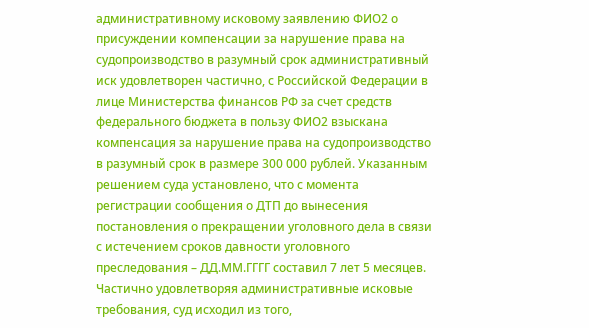административному исковому заявлению ФИО2 о присуждении компенсации за нарушение права на судопроизводство в разумный срок административный иск удовлетворен частично, с Российской Федерации в лице Министерства финансов РФ за счет средств федерального бюджета в пользу ФИО2 взыскана компенсация за нарушение права на судопроизводство в разумный срок в размере 300 000 рублей. Указанным решением суда установлено, что с момента регистрации сообщения о ДТП до вынесения постановления о прекращении уголовного дела в связи с истечением сроков давности уголовного преследования – ДД.ММ.ГГГГ составил 7 лет 5 месяцев. Частично удовлетворяя административные исковые требования, суд исходил из того,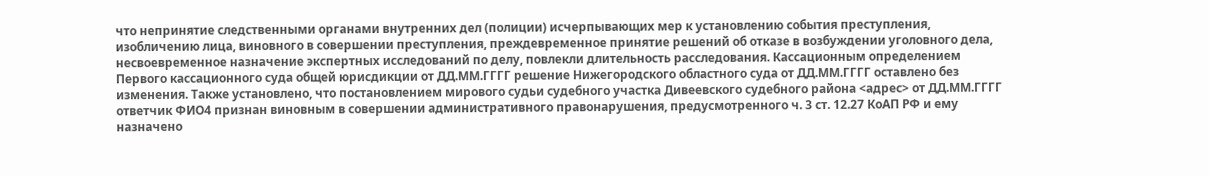что непринятие следственными органами внутренних дел (полиции) исчерпывающих мер к установлению события преступления, изобличению лица, виновного в совершении преступления, преждевременное принятие решений об отказе в возбуждении уголовного дела, несвоевременное назначение экспертных исследований по делу, повлекли длительность расследования. Кассационным определением Первого кассационного суда общей юрисдикции от ДД.ММ.ГГГГ решение Нижегородского областного суда от ДД.ММ.ГГГГ оставлено без изменения. Также установлено, что постановлением мирового судьи судебного участка Дивеевского судебного района <адрес> от ДД.ММ.ГГГГ ответчик ФИО4 признан виновным в совершении административного правонарушения, предусмотренного ч. 3 ст. 12.27 КоАП РФ и ему назначено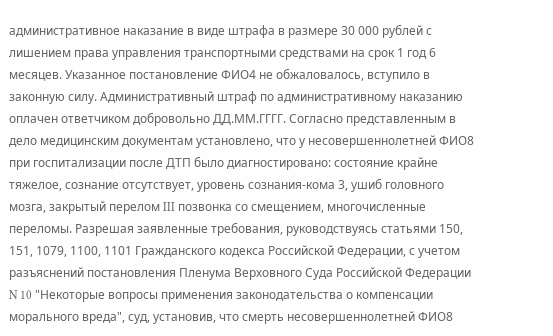административное наказание в виде штрафа в размере 30 000 рублей с лишением права управления транспортными средствами на срок 1 год 6 месяцев. Указанное постановление ФИО4 не обжаловалось, вступило в законную силу. Административный штраф по административному наказанию оплачен ответчиком добровольно ДД.ММ.ГГГГ. Согласно представленным в дело медицинским документам установлено, что у несовершеннолетней ФИО8 при госпитализации после ДТП было диагностировано: состояние крайне тяжелое, сознание отсутствует, уровень сознания-кома 3, ушиб головного мозга, закрытый перелом III позвонка со смещением, многочисленные переломы. Разрешая заявленные требования, руководствуясь статьями 150, 151, 1079, 1100, 1101 Гражданского кодекса Российской Федерации, с учетом разъяснений постановления Пленума Верховного Суда Российской Федерации N 10 "Некоторые вопросы применения законодательства о компенсации морального вреда", суд, установив, что смерть несовершеннолетней ФИО8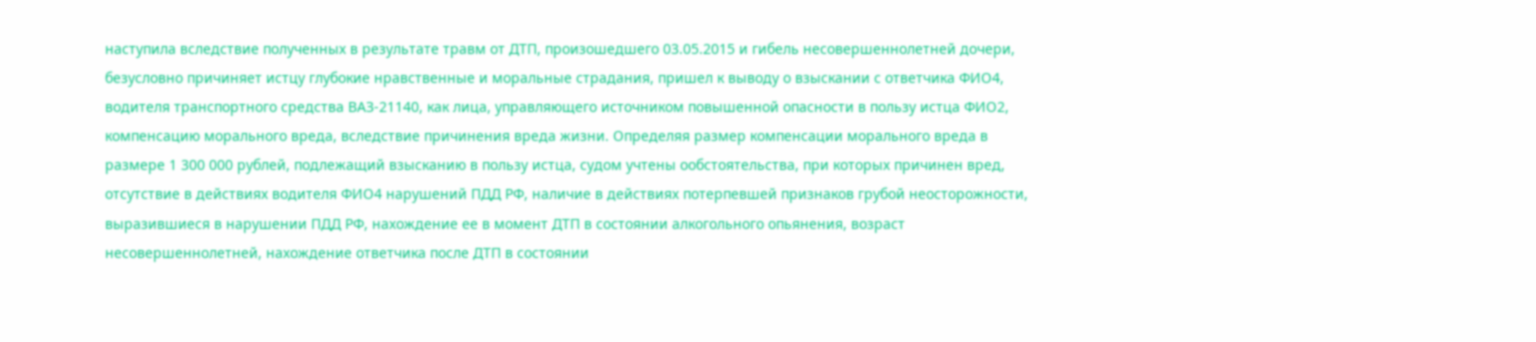наступила вследствие полученных в результате травм от ДТП, произошедшего 03.05.2015 и гибель несовершеннолетней дочери, безусловно причиняет истцу глубокие нравственные и моральные страдания, пришел к выводу о взыскании с ответчика ФИО4, водителя транспортного средства ВАЗ-21140, как лица, управляющего источником повышенной опасности в пользу истца ФИО2, компенсацию морального вреда, вследствие причинения вреда жизни. Определяя размер компенсации морального вреда в размере 1 300 000 рублей, подлежащий взысканию в пользу истца, судом учтены ообстоятельства, при которых причинен вред, отсутствие в действиях водителя ФИО4 нарушений ПДД РФ, наличие в действиях потерпевшей признаков грубой неосторожности, выразившиеся в нарушении ПДД РФ, нахождение ее в момент ДТП в состоянии алкогольного опьянения, возраст несовершеннолетней, нахождение ответчика после ДТП в состоянии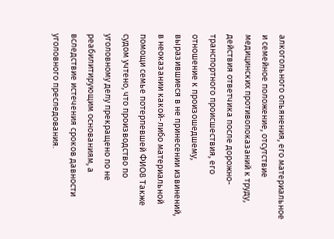алкогольного опьянения, его материальное и семейное положение, отсутствие медицинских противопоказаний к труду, действия ответчика после дорожно-транспортного происшествия, его отношение к произошедшему, выразившиеся в не принесении извинений, в неоказании какой-либо материальной помощи семье потерпевшей ФИО8 Также судом учтено, что производство по уголовному делу прекращено по не реабилитирующим основаниям, а вследствие истечения сроков давности уголовного преследования.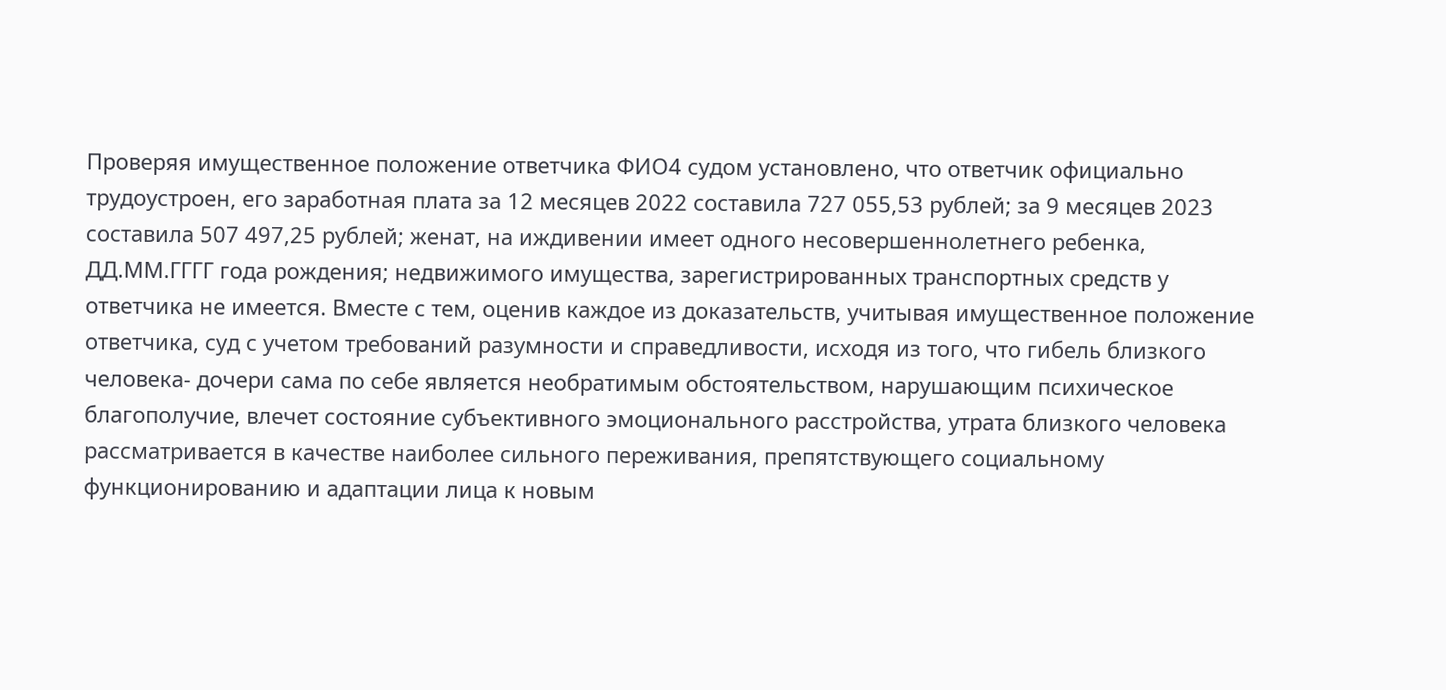Проверяя имущественное положение ответчика ФИО4 судом установлено, что ответчик официально трудоустроен, его заработная плата за 12 месяцев 2022 составила 727 055,53 рублей; за 9 месяцев 2023 составила 507 497,25 рублей; женат, на иждивении имеет одного несовершеннолетнего ребенка, ДД.ММ.ГГГГ года рождения; недвижимого имущества, зарегистрированных транспортных средств у ответчика не имеется. Вместе с тем, оценив каждое из доказательств, учитывая имущественное положение ответчика, суд с учетом требований разумности и справедливости, исходя из того, что гибель близкого человека- дочери сама по себе является необратимым обстоятельством, нарушающим психическое благополучие, влечет состояние субъективного эмоционального расстройства, утрата близкого человека рассматривается в качестве наиболее сильного переживания, препятствующего социальному функционированию и адаптации лица к новым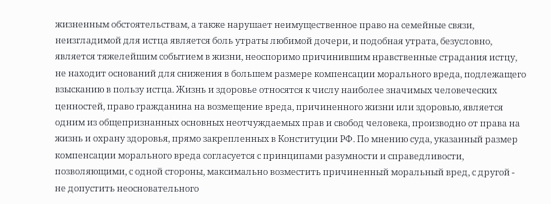жизненным обстоятельствам, а также нарушает неимущественное право на семейные связи, неизгладимой для истца является боль утраты любимой дочери, и подобная утрата, безусловно, является тяжелейшим событием в жизни, неоспоримо причинившим нравственные страдания истцу, не находит оснований для снижения в большем размере компенсации морального вреда, подлежащего взысканию в пользу истца. Жизнь и здоровье относятся к числу наиболее значимых человеческих ценностей, право гражданина на возмещение вреда, причиненного жизни или здоровью, является одним из общепризнанных основных неотчуждаемых прав и свобод человека, производно от права на жизнь и охрану здоровья, прямо закрепленных в Конституции РФ. По мнению суда, указанный размер компенсации морального вреда согласуется с принципами разумности и справедливости, позволяющими, с одной стороны, максимально возместить причиненный моральный вред, с другой - не допустить неосновательного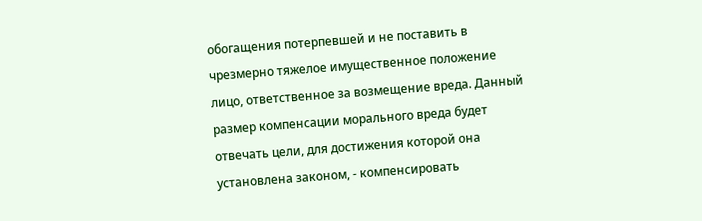обогащения потерпевшей и не поставить в чрезмерно тяжелое имущественное положение лицо, ответственное за возмещение вреда. Данный размер компенсации морального вреда будет отвечать цели, для достижения которой она установлена законом, - компенсировать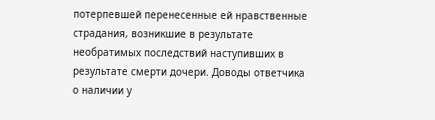потерпевшей перенесенные ей нравственные страдания, возникшие в результате необратимых последствий наступивших в результате смерти дочери. Доводы ответчика о наличии у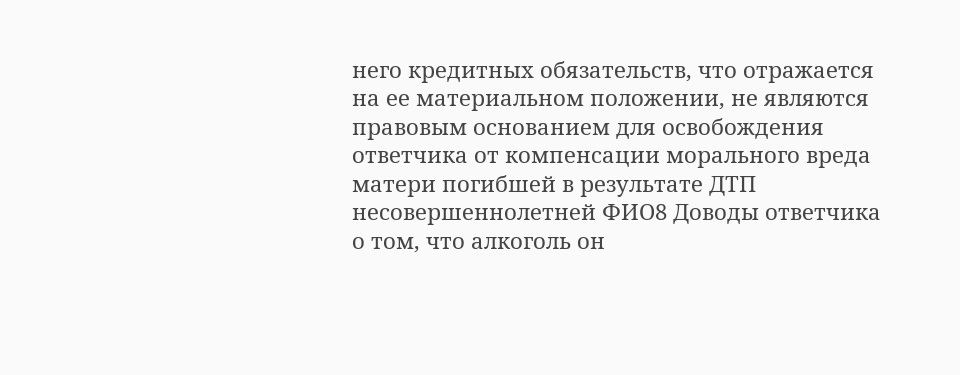него кредитных обязательств, что отражается на ее материальном положении, не являются правовым основанием для освобождения ответчика от компенсации морального вреда матери погибшей в результате ДТП несовершеннолетней ФИО8 Доводы ответчика о том, что алкоголь он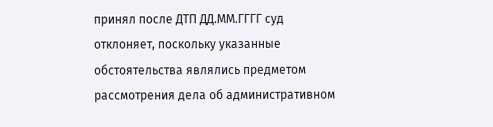принял после ДТП ДД.ММ.ГГГГ суд отклоняет, поскольку указанные обстоятельства являлись предметом рассмотрения дела об административном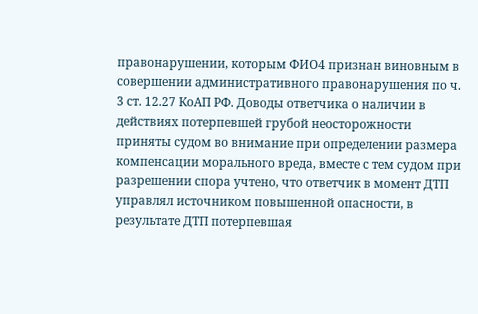правонарушении, которым ФИО4 признан виновным в совершении административного правонарушения по ч. 3 ст. 12.27 КоАП РФ. Доводы ответчика о наличии в действиях потерпевшей грубой неосторожности приняты судом во внимание при определении размера компенсации морального вреда, вместе с тем судом при разрешении спора учтено, что ответчик в момент ДТП управлял источником повышенной опасности, в результате ДТП потерпевшая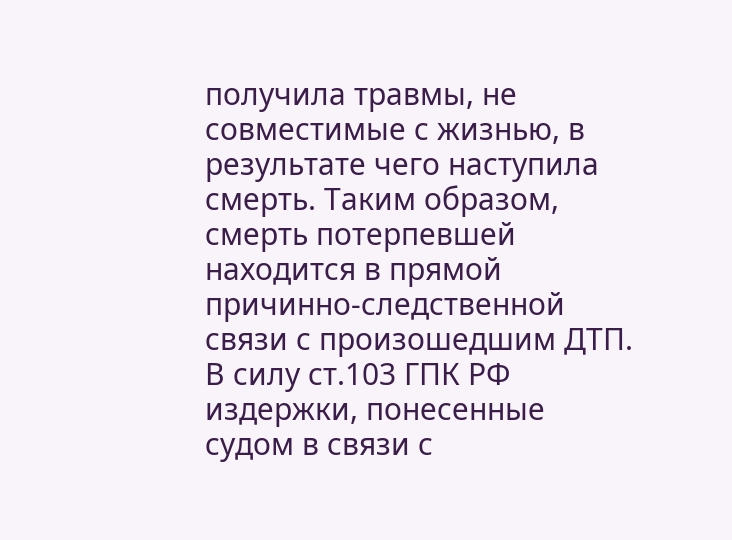получила травмы, не совместимые с жизнью, в результате чего наступила смерть. Таким образом, смерть потерпевшей находится в прямой причинно-следственной связи с произошедшим ДТП. В силу ст.103 ГПК РФ издержки, понесенные судом в связи с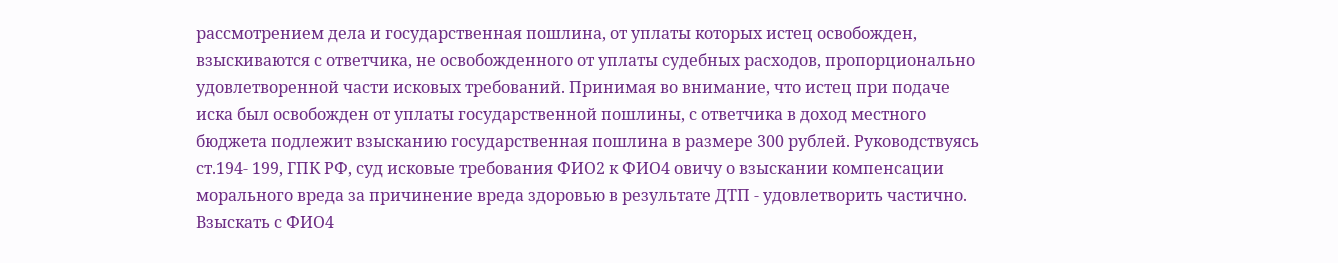рассмотрением дела и государственная пошлина, от уплаты которых истец освобожден, взыскиваются с ответчика, не освобожденного от уплаты судебных расходов, пропорционально удовлетворенной части исковых требований. Принимая во внимание, что истец при подаче иска был освобожден от уплаты государственной пошлины, с ответчика в доход местного бюджета подлежит взысканию государственная пошлина в размере 300 рублей. Руководствуясь ст.194- 199, ГПК РФ, суд исковые требования ФИО2 к ФИО4 овичу о взыскании компенсации морального вреда за причинение вреда здоровью в результате ДТП - удовлетворить частично. Взыскать с ФИО4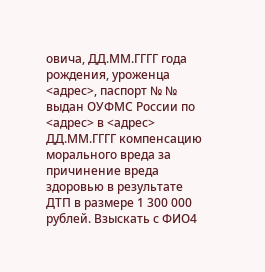овича, ДД.ММ.ГГГГ года рождения, уроженца <адрес>, паспорт № № выдан ОУФМС России по <адрес> в <адрес> ДД.ММ.ГГГГ компенсацию морального вреда за причинение вреда здоровью в результате ДТП в размере 1 300 000 рублей. Взыскать с ФИО4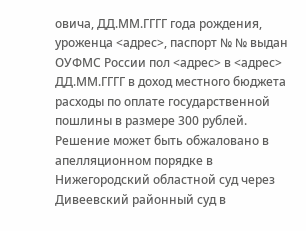овича, ДД.ММ.ГГГГ года рождения, уроженца <адрес>, паспорт № № выдан ОУФМС России пол <адрес> в <адрес> ДД.ММ.ГГГГ в доход местного бюджета расходы по оплате государственной пошлины в размере 300 рублей. Решение может быть обжаловано в апелляционном порядке в Нижегородский областной суд через Дивеевский районный суд в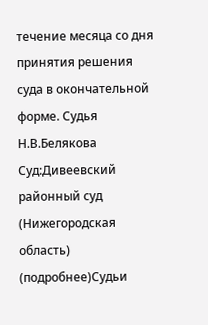течение месяца со дня принятия решения суда в окончательной форме. Судья Н.В.Белякова Суд:Дивеевский районный суд (Нижегородская область) (подробнее)Судьи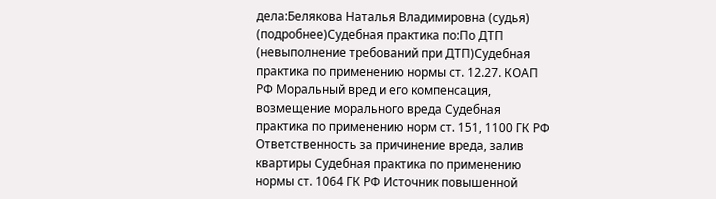дела:Белякова Наталья Владимировна (судья) (подробнее)Судебная практика по:По ДТП (невыполнение требований при ДТП)Судебная практика по применению нормы ст. 12.27. КОАП РФ Моральный вред и его компенсация, возмещение морального вреда Судебная практика по применению норм ст. 151, 1100 ГК РФ Ответственность за причинение вреда, залив квартиры Судебная практика по применению нормы ст. 1064 ГК РФ Источник повышенной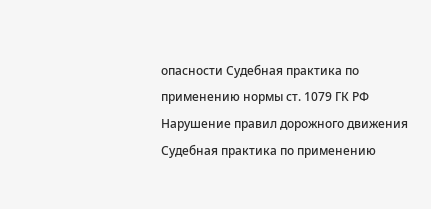опасности Судебная практика по применению нормы ст. 1079 ГК РФ Нарушение правил дорожного движения Судебная практика по применению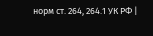норм ст. 264, 264.1 УК РФ |